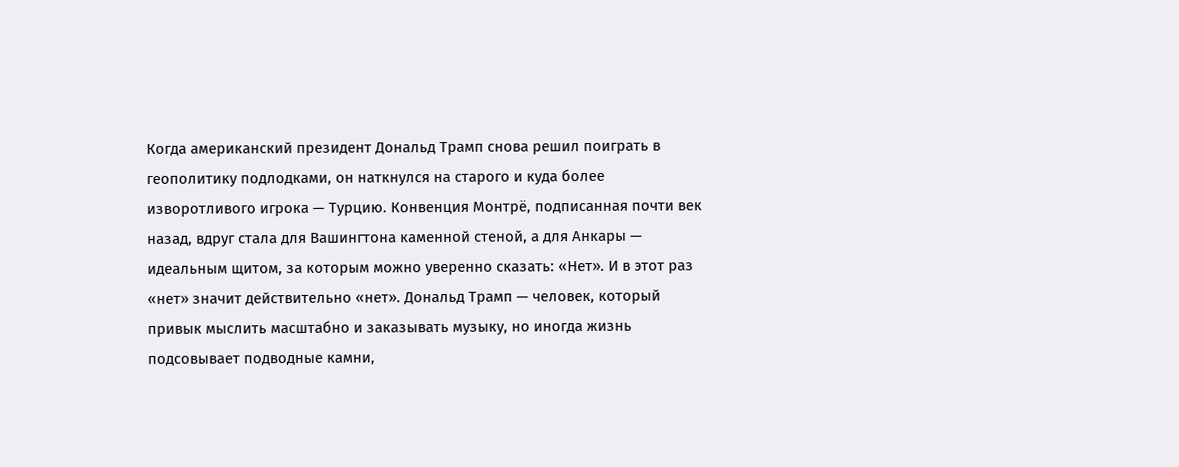Когда американский президент Дональд Трамп снова решил поиграть в геополитику подлодками, он наткнулся на старого и куда более изворотливого игрока — Турцию. Конвенция Монтрё, подписанная почти век назад, вдруг стала для Вашингтона каменной стеной, а для Анкары — идеальным щитом, за которым можно уверенно сказать: «Нет». И в этот раз «нет» значит действительно «нет». Дональд Трамп — человек, который привык мыслить масштабно и заказывать музыку, но иногда жизнь подсовывает подводные камни,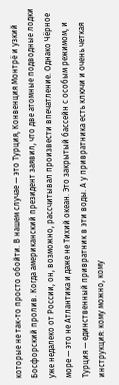которые не так-то просто обойти. В нашем случае — это Турция, Конвенция Монтрё и узкий Босфорский пролив. Когда американский президент заявил, что две атомные подводные лодки уже недалеко от России, он, возможно, рассчитывал произвести впечатление. Однако Чёрное море — это не Атлантика и даже не Тихий океан. Это закрытый бассейн с особым режимом, и Турция — единственный привратник в эти воды. А у привратника есть ключи и очень четкая инструкция: кому можно, кому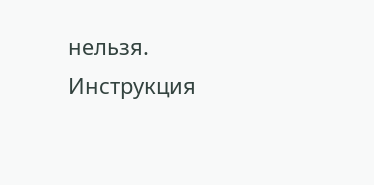нельзя. Инструкция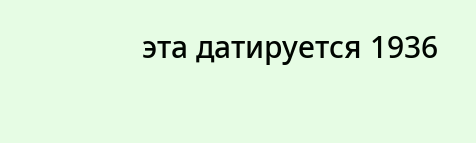эта датируется 1936